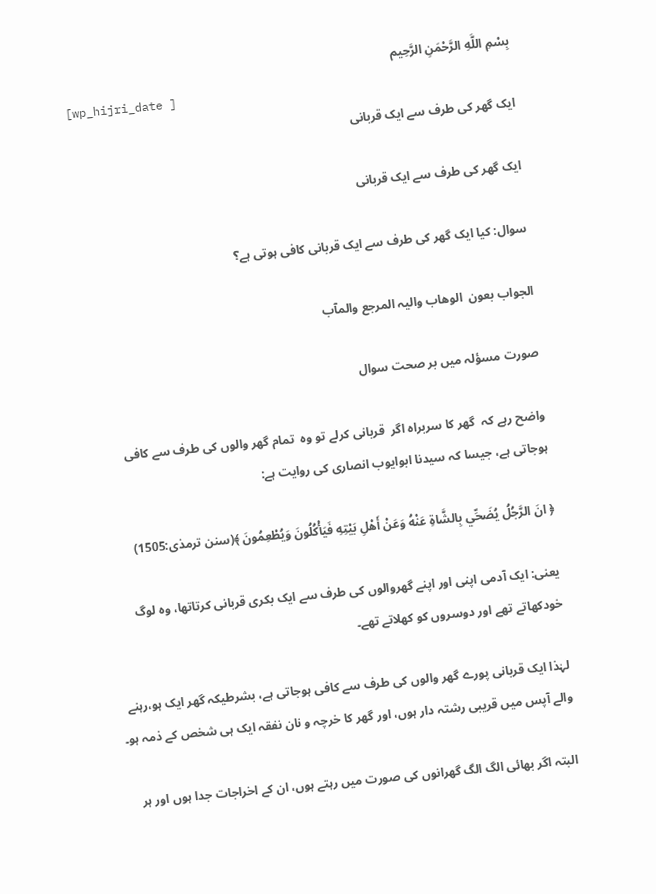بِسْمِ اللَّهِ الرَّحْمَنِ الرَّحِيم
[wp_hijri_date ]
ایک گھر کی طرف سے ایک قربانی

ایک گھر کی طرف سے ایک قربانی

سوال: کیا ایک گھر کی طرف سے ایک قربانی کافی ہوتی ہے؟

الجواب بعون  الوھاب والیہ المرجع والمآب

صورت مسؤلہ میں بر صحت سوال

واضح رہے کہ  گھر کا سربراہ اگر  قربانی کرلے تو وہ  تمام گھر والوں کی طرف سے کافی ہوجاتی ہے، جیسا کہ سیدنا ابوایوب انصاری کی روایت ہے:

﴿ انَ الرَّجُلُ يُضَحِّي بِالشَّاةِ عَنْهُ وَعَنْ أَهْلِ بَيْتِهِ فَيَأْكُلُونَ وَيُطْعِمُونَ ﴾(سنن ترمذی:1505)

یعنی: ایک آدمی اپنی اور اپنے گھروالوں کی طرف سے ایک بکری قربانی کرتاتھا، وہ لوگ خودکھاتے تھے اور دوسروں کو کھلاتے تھے۔

لہٰذا ایک قربانی پورے گھر والوں کی طرف سے کافی ہوجاتی ہے، بشرطیکہ گھر ایک ہو،رہنے والے آپس میں قریبی رشتہ دار ہوں، اور گھر کا خرچہ و نان نفقہ ایک ہی شخص کے ذمہ ہو۔

البتہ اگر بھائی الگ الگ گھرانوں کی صورت میں رہتے ہوں، ان کے اخراجات جدا ہوں اور ہر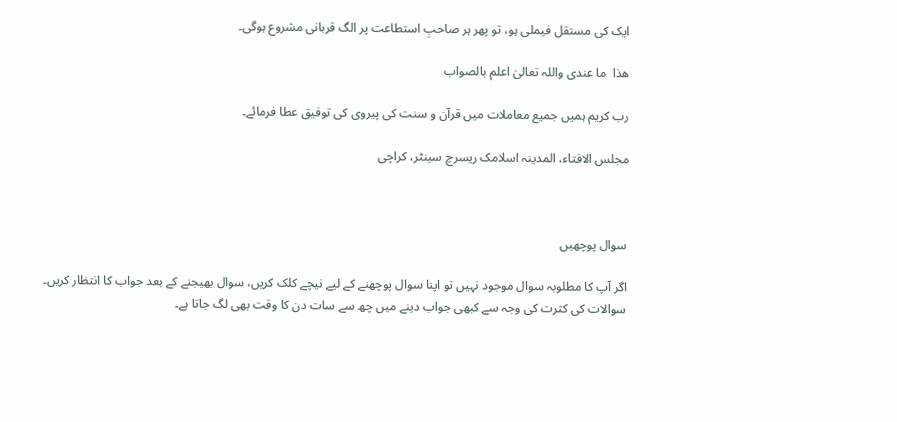ایک کی مستقل فیملی ہو، تو پھر ہر صاحبِ استطاعت پر الگ قربانی مشروع ہوگی۔

ھذا  ما عندی واللہ تعالیٰ اعلم بالصواب

رب کریم ہمیں جمیع معاملات میں قرآن و سنت کی پیروی کی توفیق عطا فرمائے۔

مجلس الافتاء، المدینہ اسلامک ریسرچ سینٹر، کراچی



سوال پوچھیں

اگر آپ کا مطلوبہ سوال موجود نہیں تو اپنا سوال پوچھنے کے لیے نیچے کلک کریں، سوال بھیجنے کے بعد جواب کا انتظار کریں۔ سوالات کی کثرت کی وجہ سے کبھی جواب دینے میں چھ سے سات دن کا وقت بھی لگ جاتا ہے۔